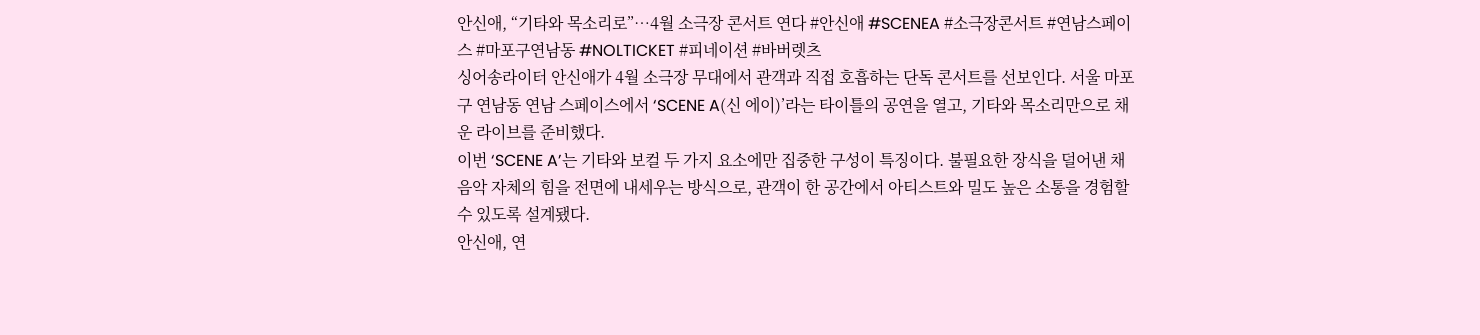안신애, “기타와 목소리로”…4월 소극장 콘서트 연다 #안신애 #SCENEA #소극장콘서트 #연남스페이스 #마포구연남동 #NOLTICKET #피네이션 #바버렛츠
싱어송라이터 안신애가 4월 소극장 무대에서 관객과 직접 호흡하는 단독 콘서트를 선보인다. 서울 마포구 연남동 연남 스페이스에서 ‘SCENE A(신 에이)’라는 타이틀의 공연을 열고, 기타와 목소리만으로 채운 라이브를 준비했다.
이번 ‘SCENE A’는 기타와 보컬 두 가지 요소에만 집중한 구성이 특징이다. 불필요한 장식을 덜어낸 채 음악 자체의 힘을 전면에 내세우는 방식으로, 관객이 한 공간에서 아티스트와 밀도 높은 소통을 경험할 수 있도록 설계됐다.
안신애, 연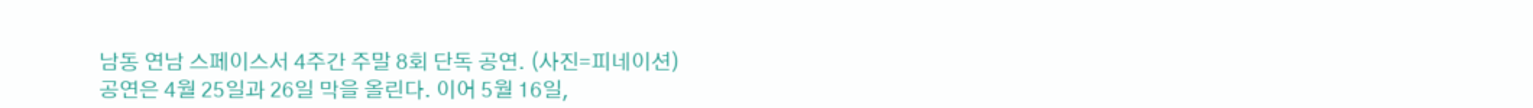남동 연남 스페이스서 4주간 주말 8회 단독 공연. (사진=피네이션)
공연은 4월 25일과 26일 막을 올린다. 이어 5월 16일,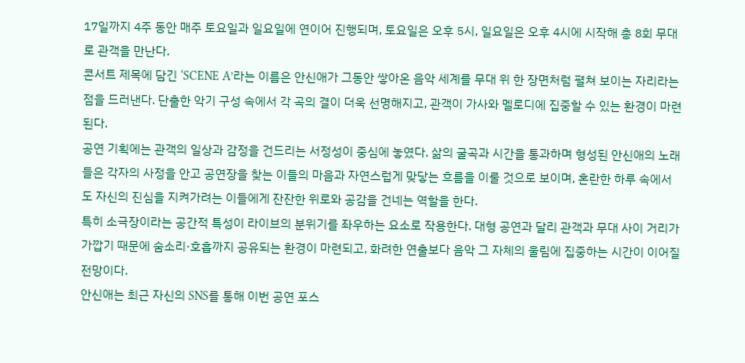17일까지 4주 동안 매주 토요일과 일요일에 연이어 진행되며, 토요일은 오후 5시, 일요일은 오후 4시에 시작해 총 8회 무대로 관객을 만난다.
콘서트 제목에 담긴 ‘SCENE A’라는 이름은 안신애가 그동안 쌓아온 음악 세계를 무대 위 한 장면처럼 펼쳐 보이는 자리라는 점을 드러낸다. 단출한 악기 구성 속에서 각 곡의 결이 더욱 선명해지고, 관객이 가사와 멜로디에 집중할 수 있는 환경이 마련된다.
공연 기획에는 관객의 일상과 감정을 건드리는 서정성이 중심에 놓였다. 삶의 굴곡과 시간을 통과하며 형성된 안신애의 노래들은 각자의 사정을 안고 공연장을 찾는 이들의 마음과 자연스럽게 맞닿는 흐름을 이룰 것으로 보이며, 혼란한 하루 속에서도 자신의 진심을 지켜가려는 이들에게 잔잔한 위로와 공감을 건네는 역할을 한다.
특히 소극장이라는 공간적 특성이 라이브의 분위기를 좌우하는 요소로 작용한다. 대형 공연과 달리 관객과 무대 사이 거리가 가깝기 때문에 숨소리·호흡까지 공유되는 환경이 마련되고, 화려한 연출보다 음악 그 자체의 울림에 집중하는 시간이 이어질 전망이다.
안신애는 최근 자신의 SNS를 통해 이번 공연 포스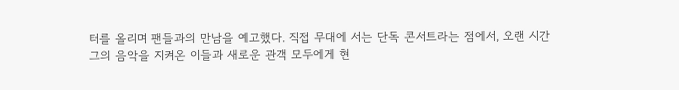터를 올리며 팬들과의 만남을 예고했다. 직접 무대에 서는 단독 콘서트라는 점에서, 오랜 시간 그의 음악을 지켜온 이들과 새로운 관객 모두에게 현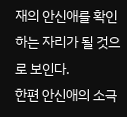재의 안신애를 확인하는 자리가 될 것으로 보인다.
한편 안신애의 소극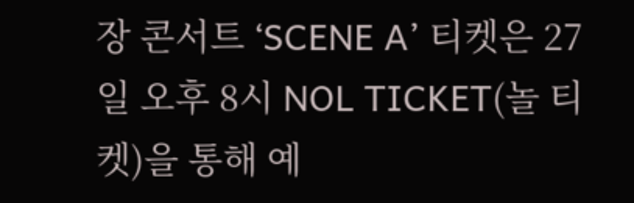장 콘서트 ‘SCENE A’ 티켓은 27일 오후 8시 NOL TICKET(놀 티켓)을 통해 예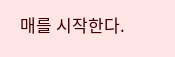매를 시작한다.